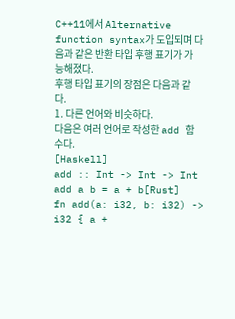C++11에서 Alternative function syntax가 도입되며 다음과 같은 반환 타입 후행 표기가 가능해졌다.
후행 타입 표기의 장점은 다음과 같다.
1. 다른 언어와 비슷하다.
다음은 여러 언어로 작성한 add 함수다.
[Haskell]
add :: Int -> Int -> Int add a b = a + b[Rust]
fn add(a: i32, b: i32) -> i32 { a +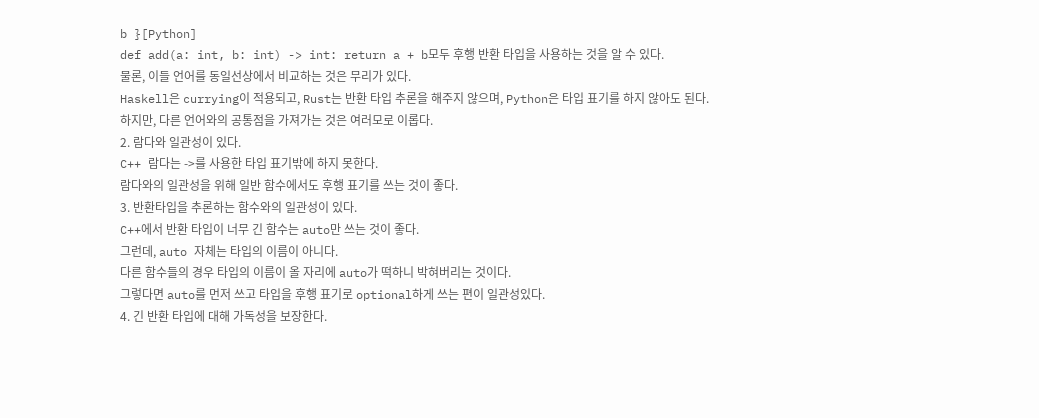b }[Python]
def add(a: int, b: int) -> int: return a + b모두 후행 반환 타입을 사용하는 것을 알 수 있다.
물론, 이들 언어를 동일선상에서 비교하는 것은 무리가 있다.
Haskell은 currying이 적용되고, Rust는 반환 타입 추론을 해주지 않으며, Python은 타입 표기를 하지 않아도 된다.
하지만, 다른 언어와의 공통점을 가져가는 것은 여러모로 이롭다.
2. 람다와 일관성이 있다.
C++ 람다는 ->를 사용한 타입 표기밖에 하지 못한다.
람다와의 일관성을 위해 일반 함수에서도 후행 표기를 쓰는 것이 좋다.
3. 반환타입을 추론하는 함수와의 일관성이 있다.
C++에서 반환 타입이 너무 긴 함수는 auto만 쓰는 것이 좋다.
그런데, auto 자체는 타입의 이름이 아니다.
다른 함수들의 경우 타입의 이름이 올 자리에 auto가 떡하니 박혀버리는 것이다.
그렇다면 auto를 먼저 쓰고 타입을 후행 표기로 optional하게 쓰는 편이 일관성있다.
4. 긴 반환 타입에 대해 가독성을 보장한다.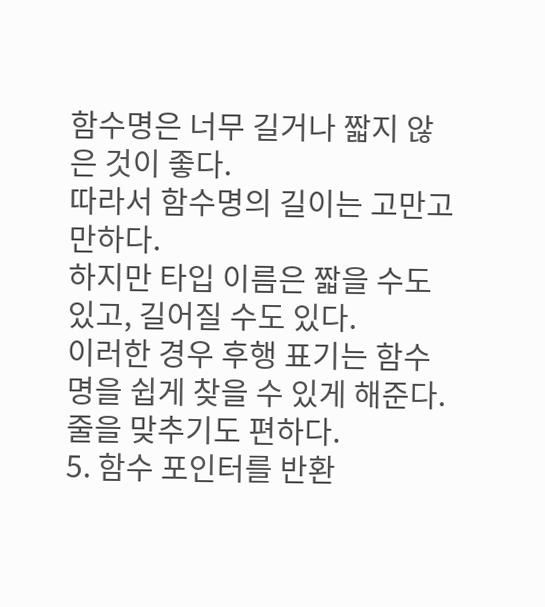함수명은 너무 길거나 짧지 않은 것이 좋다.
따라서 함수명의 길이는 고만고만하다.
하지만 타입 이름은 짧을 수도 있고, 길어질 수도 있다.
이러한 경우 후행 표기는 함수명을 쉽게 찾을 수 있게 해준다.
줄을 맞추기도 편하다.
5. 함수 포인터를 반환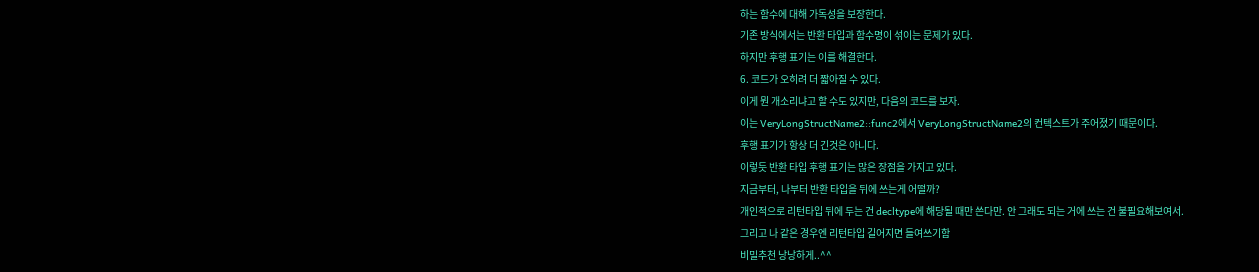하는 함수에 대해 가독성을 보장한다.
기존 방식에서는 반환 타입과 함수명이 섞이는 문제가 있다.
하지만 후행 표기는 이를 해결한다.
6. 코드가 오히려 더 짧아질 수 있다.
이게 뭔 개소리냐고 할 수도 있지만, 다음의 코드를 보자.
이는 VeryLongStructName2::func2에서 VeryLongStructName2의 컨텍스트가 주어졌기 때문이다.
후행 표기가 항상 더 긴것은 아니다.
이렇듯 반환 타입 후행 표기는 많은 장점을 가지고 있다.
지금부터, 나부터 반환 타입을 뒤에 쓰는게 어떨까?
개인적으로 리턴타입 뒤에 두는 건 decltype에 해당될 때만 쓴다만. 안 그래도 되는 거에 쓰는 건 불필요해보여서.
그리고 나 같은 경우엔 리턴타입 길어지면 들여쓰기함
비밀추천 낭낭하게..^^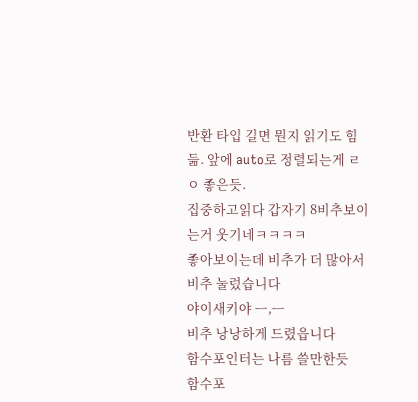반환 타입 길면 뭔지 읽기도 힘듦. 앞에 auto로 정렬되는게 ㄹㅇ 좋은듯.
집중하고읽다 갑자기 8비추보이는거 웃기네ㅋㅋㅋㅋ
좋아보이는데 비추가 더 많아서 비추 눌렀습니다
야이새키야 ㅡ,ㅡ
비추 낭낭하게 드렸읍니다
함수포인터는 나름 쓸만한듯
함수포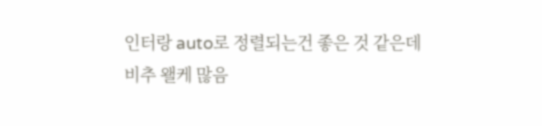인터랑 auto로 정렬되는건 좋은 것 같은데
비추 왤케 많음